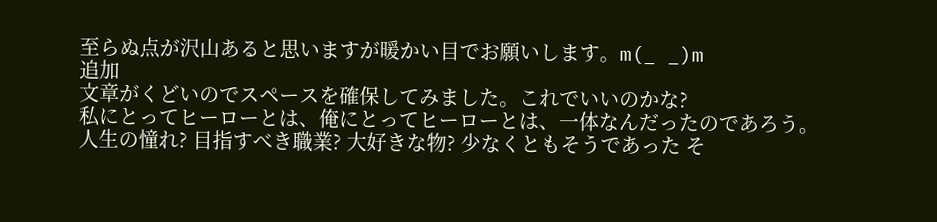至らぬ点が沢山あると思いますが暖かい目でお願いします。m(_ _)m
追加
文章がくどいのでスペースを確保してみました。これでいいのかな?
私にとってヒーローとは、俺にとってヒーローとは、一体なんだったのであろう。
人生の憧れ? 目指すべき職業? 大好きな物? 少なくともそうであった そ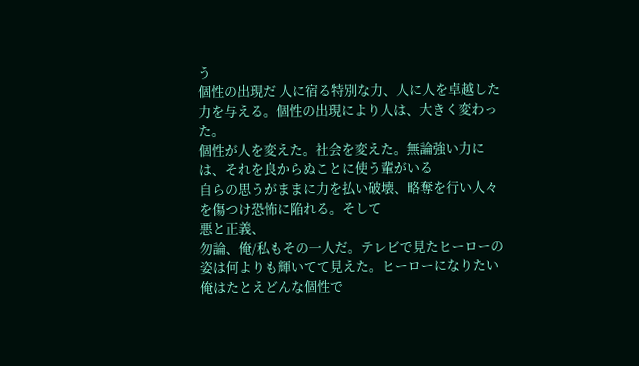う
個性の出現だ 人に宿る特別な力、人に人を卓越した力を与える。個性の出現により人は、大きく変わった。
個性が人を変えた。社会を変えた。無論強い力には、それを良からぬことに使う輩がいる
自らの思うがままに力を払い破壊、略奪を行い人々を傷つけ恐怖に陥れる。そして
悪と正義、
勿論、俺/私もその一人だ。テレビで見たヒーローの姿は何よりも輝いてて見えた。ヒーローになりたい俺はたとえどんな個性で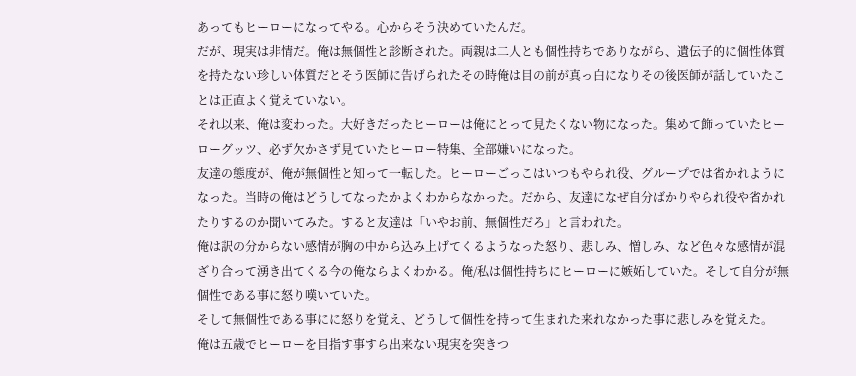あってもヒーローになってやる。心からそう決めていたんだ。
だが、現実は非情だ。俺は無個性と診断された。両親は二人とも個性持ちでありながら、遺伝子的に個性体質を持たない珍しい体質だとそう医師に告げられたその時俺は目の前が真っ白になりその後医師が話していたことは正直よく覚えていない。
それ以来、俺は変わった。大好きだったヒーローは俺にとって見たくない物になった。集めて飾っていたヒーローグッツ、必ず欠かさず見ていたヒーロー特集、全部嫌いになった。
友達の態度が、俺が無個性と知って一転した。ヒーローごっこはいつもやられ役、グループでは省かれようになった。当時の俺はどうしてなったかよくわからなかった。だから、友達になぜ自分ばかりやられ役や省かれたりするのか聞いてみた。すると友達は「いやお前、無個性だろ」と言われた。
俺は訳の分からない感情が胸の中から込み上げてくるようなった怒り、悲しみ、憎しみ、など色々な感情が混ざり合って湧き出てくる今の俺ならよくわかる。俺/私は個性持ちにヒーローに嫉妬していた。そして自分が無個性である事に怒り嘆いていた。
そして無個性である事にに怒りを覚え、どうして個性を持って生まれた来れなかった事に悲しみを覚えた。
俺は五歳でヒーローを目指す事すら出来ない現実を突きつ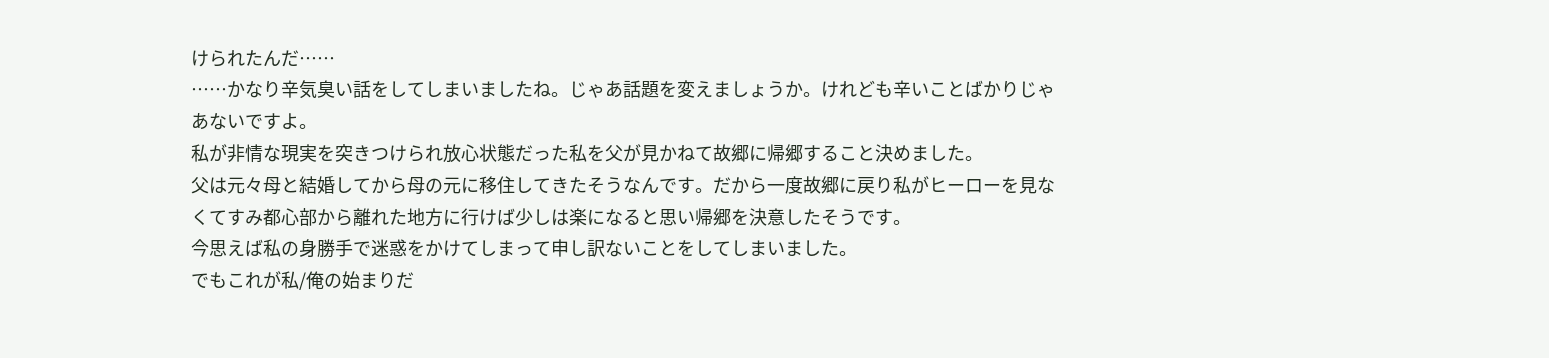けられたんだ……
……かなり辛気臭い話をしてしまいましたね。じゃあ話題を変えましょうか。けれども辛いことばかりじゃあないですよ。
私が非情な現実を突きつけられ放心状態だった私を父が見かねて故郷に帰郷すること決めました。
父は元々母と結婚してから母の元に移住してきたそうなんです。だから一度故郷に戻り私がヒーローを見なくてすみ都心部から離れた地方に行けば少しは楽になると思い帰郷を決意したそうです。
今思えば私の身勝手で迷惑をかけてしまって申し訳ないことをしてしまいました。
でもこれが私/俺の始まりだ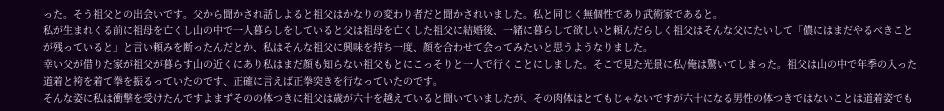った。そう祖父との出会いです。父から聞かされ話しよると祖父はかなりの変わり者だと聞かされいました。私と同じく無個性であり武術家であると。
私が生まれくる前に祖母を亡くし山の中で一人暮らしをしていると父は祖母を亡くした祖父に結婚後、一緒に暮らして欲しいと頼んだらしく祖父はそんな父にたいして「儂にはまだやるべきことが残っていると」と言い頼みを断ったんだとか、私はそんな祖父に興味を持ち一度、顔を合わせて会ってみたいと思うようなりました。
幸い父が借りた家が祖父が暮らす山の近くにあり私はまだ顔も知らない祖父もとにこっそりと一人で行くことにしました。そこで見た光景に私/俺は驚いてしまった。祖父は山の中で年季の入った道着と袴を着て拳を振るっていたのです、正確に言えば正拳突きを行なっていたのです。
そんな姿に私は衝撃を受けたんですよまずそのの体つきに祖父は歳が六十を越えていると聞いていましたが、その肉体はとてもじゃないですが六十になる男性の体つきではないことは道着姿でも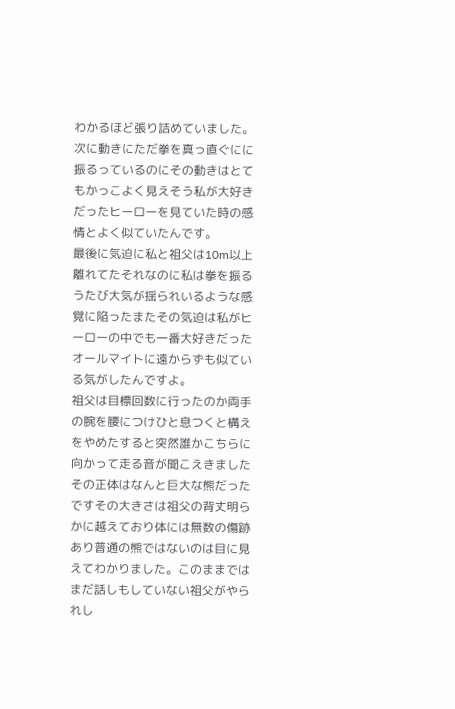わかるほど張り詰めていました。
次に動きにただ拳を真っ直ぐにに振るっているのにその動きはとてもかっこよく見えそう私が大好きだったヒーローを見ていた時の感情とよく似ていたんです。
最後に気迫に私と祖父は10m以上離れてたそれなのに私は拳を振るうたび大気が揺られいるような感覚に陥ったまたその気迫は私がヒーローの中でも一番大好きだったオールマイトに遠からずも似ている気がしたんですよ。
祖父は目標回数に行ったのか両手の腕を腰につけひと息つくと構えをやめたすると突然誰かこちらに向かって走る音が聞こえきましたその正体はなんと巨大な熊だったですその大きさは祖父の背丈明らかに越えており体には無数の傷跡あり普通の熊ではないのは目に見えてわかりました。このままではまだ話しもしていない祖父がやられし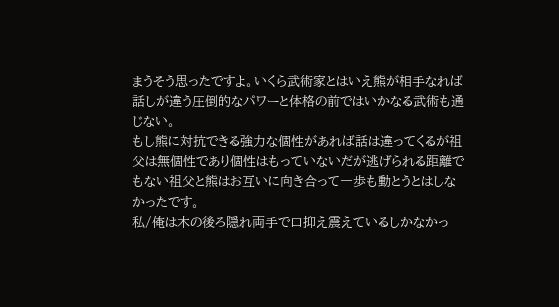まうそう思ったですよ。いくら武術家とはいえ熊が相手なれば話しが違う圧倒的なパワーと体格の前ではいかなる武術も通じない。
もし熊に対抗できる強力な個性があれば話は違ってくるが祖父は無個性であり個性はもっていないだが逃げられる距離でもない祖父と熊はお互いに向き合って一歩も動とうとはしなかったです。
私/俺は木の後ろ隠れ両手で口抑え震えているしかなかっ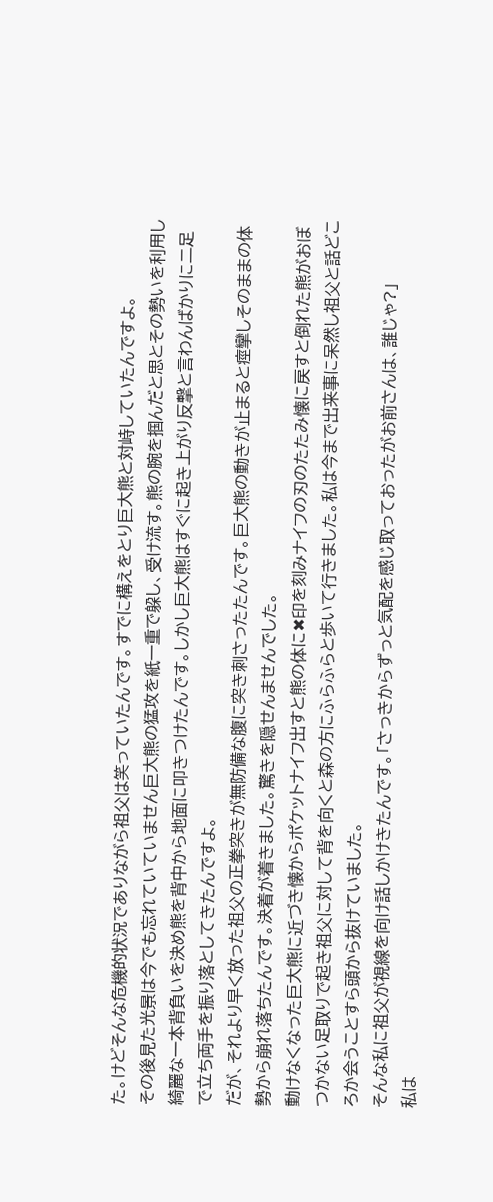た。けどそんな危機的状況でありながら祖父は笑っていたんです。すでに構えをとり巨大熊と対峙していたんですよ。
その後見た光景は今でも忘れていていません巨大熊の猛攻を紙一重で躱し、受け流す。熊の腕を掴んだと思とその勢いを利用し綺麗な一本背負いを決め熊を背中から地面に叩きつけたんです。しかし巨大熊はすぐに起き上がり反撃と言わんばかりに二足で立ち両手を振り落としてきたんですよ。
だが、それより早く放った祖父の正拳突きが無防備な腹に突き刺さったたんです。巨大熊の動きが止まると痙攣しそのままの体勢から崩れ落ちたんです。決着が着きました。驚きを隠せんませんでした。
動けなくなった巨大熊に近づき懐からポケットナイフ出すと熊の体に✖印を刻みナイフの刃のたたみ懐に戻すと倒れた熊がおぼつかない足取りで起き祖父に対して背を向くと森の方にふらふらと歩いて行きました。私は今まで出来事に呆然し祖父と話どころか会うことすら頭から抜けていました。
そんな私に祖父が視線を向け話しかけきたんです。「さっきからずっと気配を感じ取っておったがお前さんは、誰じゃ?」
私は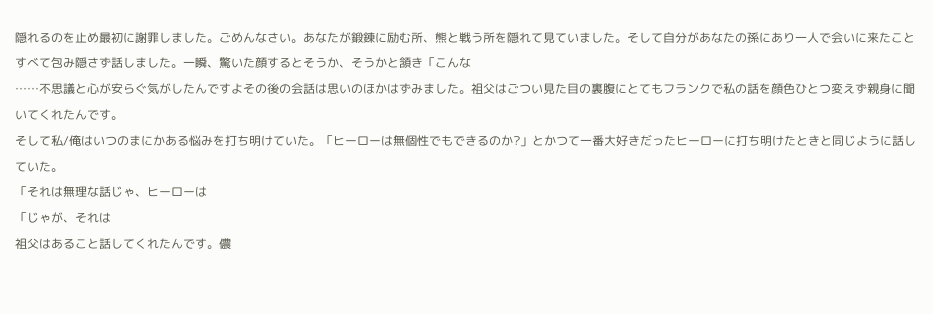隠れるのを止め最初に謝罪しました。ごめんなさい。あなたが鍛錬に励む所、熊と戦う所を隠れて見ていました。そして自分があなたの孫にあり一人で会いに来たことすべて包み隠さず話しました。一瞬、驚いた顔するとそうか、そうかと頷き「こんな
……不思議と心が安らぐ気がしたんですよその後の会話は思いのほかはずみました。祖父はごつい見た目の裏腹にとてもフランクで私の話を顔色ひとつ変えず親身に聞いてくれたんです。
そして私/俺はいつのまにかある悩みを打ち明けていた。「ヒーローは無個性でもできるのか?」とかつて一番大好きだったヒーローに打ち明けたときと同じように話していた。
「それは無理な話じゃ、ヒーローは
「じゃが、それは
祖父はあること話してくれたんです。儂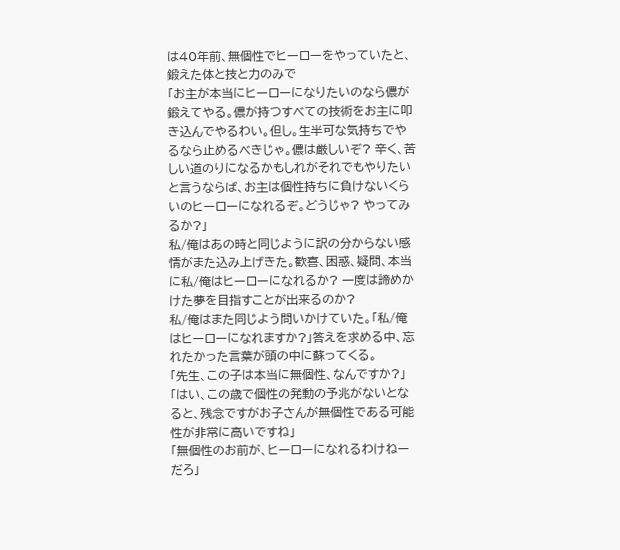は40年前、無個性でヒーローをやっていたと、鍛えた体と技と力のみで
「お主が本当にヒーローになりたいのなら儂が鍛えてやる。儂が持つすべての技術をお主に叩き込んでやるわい。但し。生半可な気持ちでやるなら止めるべきじゃ。儂は厳しいぞ? 辛く、苦しい道のりになるかもしれがそれでもやりたいと言うならば、お主は個性持ちに負けないくらいのヒーローになれるぞ。どうじゃ? やってみるか?」
私/俺はあの時と同じように訳の分からない感情がまた込み上げきた。歓喜、困惑、疑問、本当に私/俺はヒーローになれるか? 一度は諦めかけた夢を目指すことが出来るのか?
私/俺はまた同じよう問いかけていた。「私/俺はヒーローになれますか?」答えを求める中、忘れたかった言葉が頭の中に蘇ってくる。
「先生、この子は本当に無個性、なんですか?」
「はい、この歳で個性の発動の予兆がないとなると、残念ですがお子さんが無個性である可能性が非常に高いですね」
「無個性のお前が、ヒーローになれるわけねーだろ」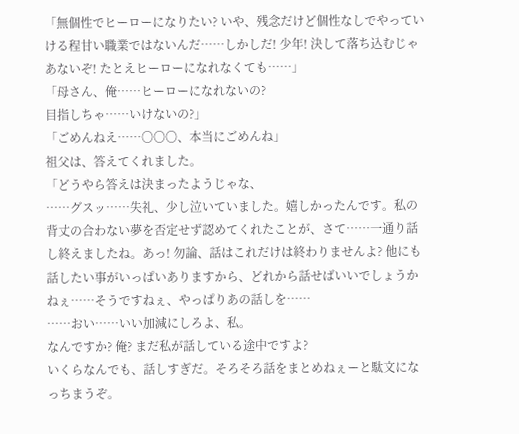「無個性でヒーローになりたい? いや、残念だけど個性なしでやっていける程甘い職業ではないんだ……しかしだ! 少年! 決して落ち込むじゃあないぞ! たとえヒーローになれなくても……」
「母さん、俺……ヒーローになれないの?
目指しちゃ……いけないの?」
「ごめんねえ……〇〇〇、本当にごめんね」
祖父は、答えてくれました。
「どうやら答えは決まったようじゃな、
……グスッ……失礼、少し泣いていました。嬉しかったんです。私の背丈の合わない夢を否定せず認めてくれたことが、さて……一通り話し終えましたね。あっ! 勿論、話はこれだけは終わりませんよ? 他にも話したい事がいっぱいありますから、どれから話せばいいでしょうかねぇ……そうですねぇ、やっぱりあの話しを……
……おい……いい加減にしろよ、私。
なんですか? 俺? まだ私が話している途中ですよ?
いくらなんでも、話しすぎだ。そろそろ話をまとめねぇーと駄文になっちまうぞ。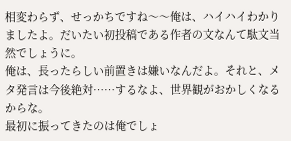相変わらず、せっかちですね〜〜俺は、ハイハイわかりましたよ。だいたい初投稿である作者の文なんて駄文当然でしょうに。
俺は、長ったらしい前置きは嫌いなんだよ。それと、メタ発言は今後絶対……するなよ、世界観がおかしくなるからな。
最初に振ってきたのは俺でしょ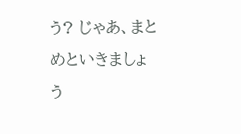う? じゃあ、まとめといきましょう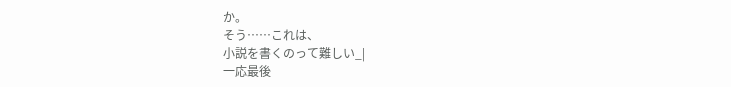か。
そう……これは、
小説を書くのって難しい_|
一応最後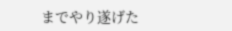までやり遂げた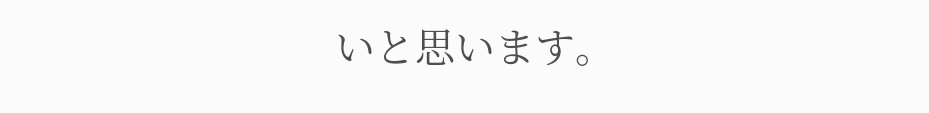いと思います。